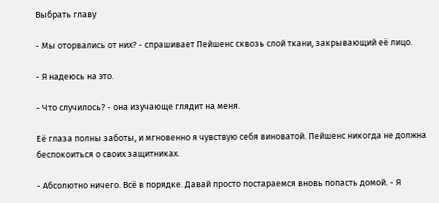Выбрать главу

- Мы оторвались от них? - спрашивает Пейшенс сквозь слой ткани, закрывающий её лицо.

- Я надеюсь на это.

- Что случилось? - она изучающе глядит на меня.

Её глаза полны заботы, и мгновенно я чувствую себя виноватой. Пейшенс никогда не должна беспокоиться о своих защитниках.

- Абсолютно ничего. Всё в порядке. Давай просто постараемся вновь попасть домой. - Я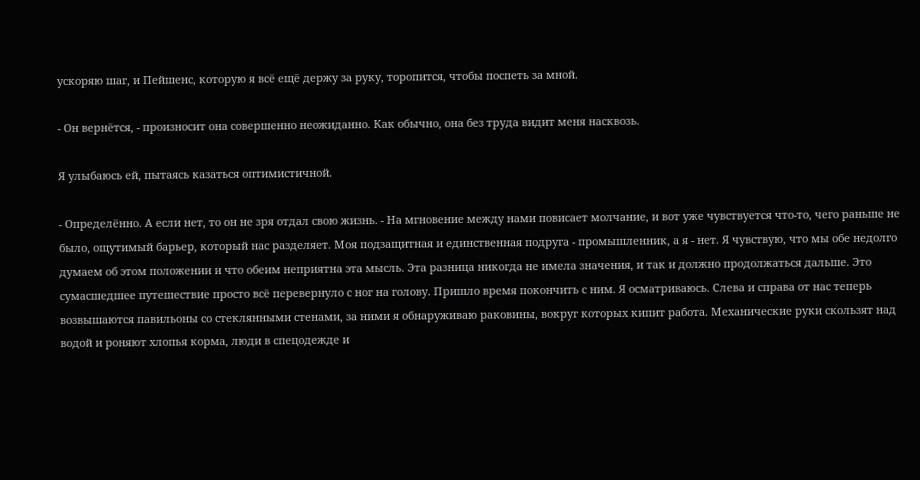ускоряю шаг, и Пейшенс, которую я всё ещё держу за руку, торопится, чтобы поспеть за мной.

- Он вернётся, - произносит она совершенно неожиданно. Как обычно, она без труда видит меня насквозь.

Я улыбаюсь ей, пытаясь казаться оптимистичной.

- Определённо. А если нет, то он не зря отдал свою жизнь. - На мгновение между нами повисает молчание, и вот уже чувствуется что-то, чего раньше не было, ощутимый барьер, который нас разделяет. Моя подзащитная и единственная подруга - промышленник, а я - нет. Я чувствую, что мы обе недолго думаем об этом положении и что обеим неприятна эта мысль. Эта разница никогда не имела значения, и так и должно продолжаться дальше. Это сумасшедшее путешествие просто всё перевернуло с ног на голову. Пришло время покончить с ним. Я осматриваюсь. Слева и справа от нас теперь возвышаются павильоны со стеклянными стенами, за ними я обнаруживаю раковины, вокруг которых кипит работа. Механические руки скользят над водой и роняют хлопья корма, люди в спецодежде и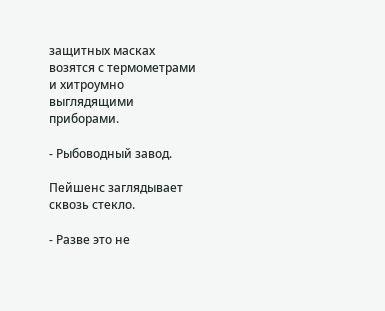защитных масках возятся с термометрами и хитроумно выглядящими приборами.

- Рыбоводный завод.

Пейшенс заглядывает сквозь стекло.

- Разве это не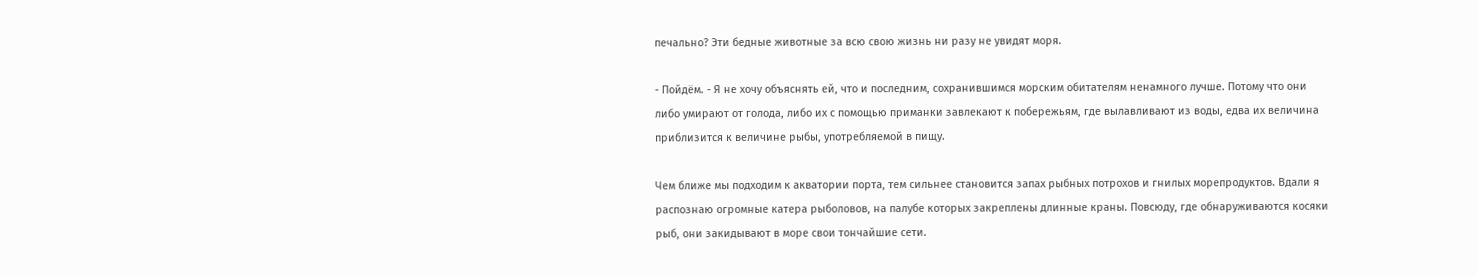печально? Эти бедные животные за всю свою жизнь ни разу не увидят моря.

- Пойдём. - Я не хочу объяснять ей, что и последним, сохранившимся морским обитателям ненамного лучше. Потому что они либо умирают от голода, либо их с помощью приманки завлекают к побережьям, где вылавливают из воды, едва их величина приблизится к величине рыбы, употребляемой в пищу.

Чем ближе мы подходим к акватории порта, тем сильнее становится запах рыбных потрохов и гнилых морепродуктов. Вдали я распознаю огромные катера рыболовов, на палубе которых закреплены длинные краны. Повсюду, где обнаруживаются косяки рыб, они закидывают в море свои тончайшие сети.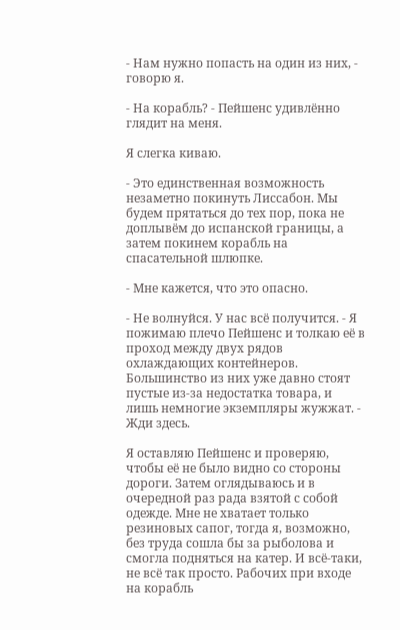- Нам нужно попасть на один из них, - говорю я.

- На корабль? - Пейшенс удивлённо глядит на меня.

Я слегка киваю.

- Это единственная возможность незаметно покинуть Лиссабон. Мы будем прятаться до тех пор, пока не доплывём до испанской границы, а затем покинем корабль на спасательной шлюпке.

- Мне кажется, что это опасно.

- Не волнуйся. У нас всё получится. - Я пожимаю плечо Пейшенс и толкаю её в проход между двух рядов охлаждающих контейнеров. Большинство из них уже давно стоят пустые из-за недостатка товара, и лишь немногие экземпляры жужжат. - Жди здесь.

Я оставляю Пейшенс и проверяю, чтобы её не было видно со стороны дороги. Затем оглядываюсь и в очередной раз рада взятой с собой одежде. Мне не хватает только резиновых сапог, тогда я, возможно, без труда сошла бы за рыболова и смогла подняться на катер. И всё-таки, не всё так просто. Рабочих при входе на корабль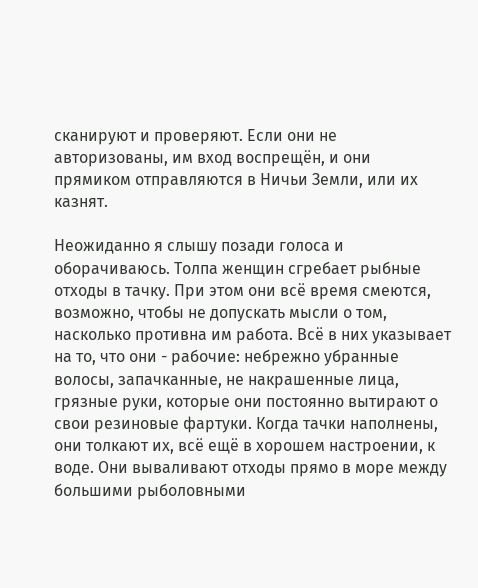сканируют и проверяют. Если они не авторизованы, им вход воспрещён, и они прямиком отправляются в Ничьи Земли, или их казнят.

Неожиданно я слышу позади голоса и оборачиваюсь. Толпа женщин сгребает рыбные отходы в тачку. При этом они всё время смеются, возможно, чтобы не допускать мысли о том, насколько противна им работа. Всё в них указывает на то, что они - рабочие: небрежно убранные волосы, запачканные, не накрашенные лица, грязные руки, которые они постоянно вытирают о свои резиновые фартуки. Когда тачки наполнены, они толкают их, всё ещё в хорошем настроении, к воде. Они вываливают отходы прямо в море между большими рыболовными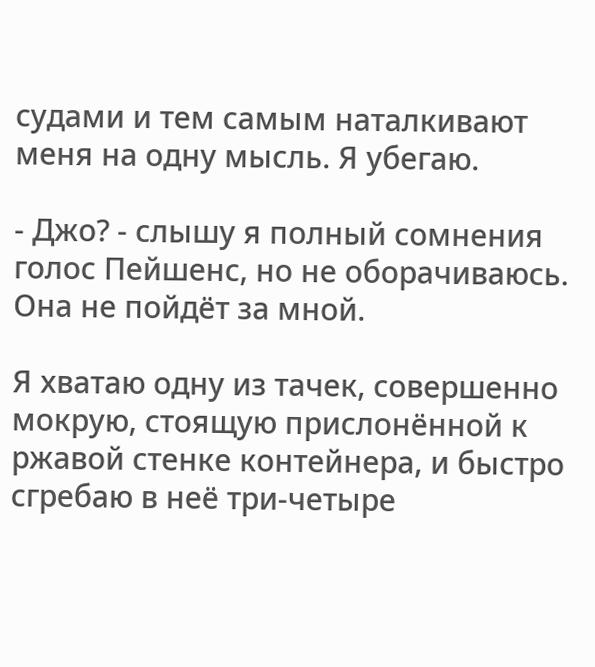судами и тем самым наталкивают меня на одну мысль. Я убегаю.

- Джо? - слышу я полный сомнения голос Пейшенс, но не оборачиваюсь. Она не пойдёт за мной.

Я хватаю одну из тачек, совершенно мокрую, стоящую прислонённой к ржавой стенке контейнера, и быстро сгребаю в неё три-четыре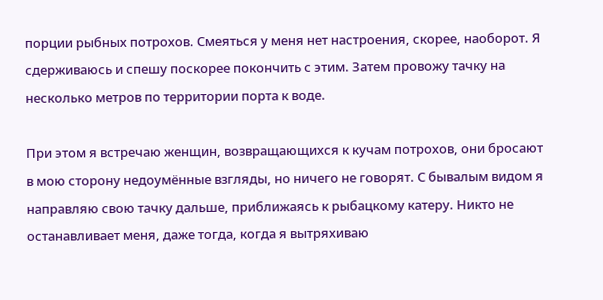порции рыбных потрохов. Смеяться у меня нет настроения, скорее, наоборот. Я сдерживаюсь и спешу поскорее покончить с этим. Затем провожу тачку на несколько метров по территории порта к воде.

При этом я встречаю женщин, возвращающихся к кучам потрохов, они бросают в мою сторону недоумённые взгляды, но ничего не говорят. С бывалым видом я направляю свою тачку дальше, приближаясь к рыбацкому катеру. Никто не останавливает меня, даже тогда, когда я вытряхиваю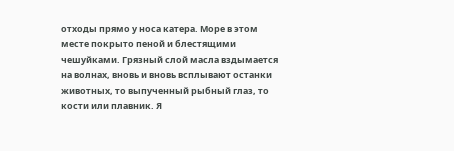отходы прямо у носа катера. Море в этом месте покрыто пеной и блестящими чешуйками. Грязный слой масла вздымается на волнах, вновь и вновь всплывают останки животных, то выпученный рыбный глаз, то кости или плавник. Я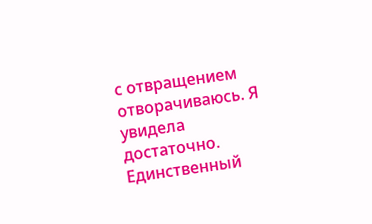с отвращением отворачиваюсь. Я увидела достаточно. Единственный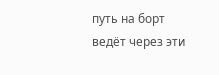путь на борт ведёт через эти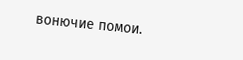вонючие помои.